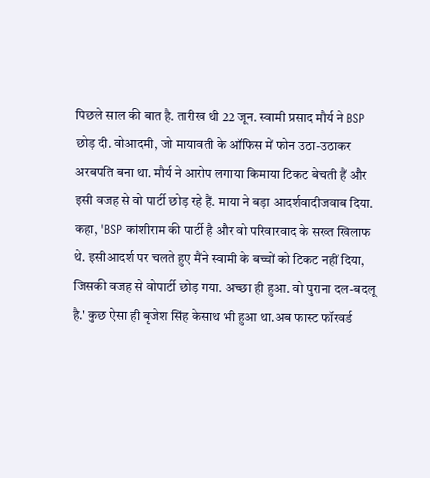पिछले साल की बात है. तारीख थी 22 जून. स्वामी प्रसाद मौर्य ने BSP छोड़ दी. वोआदमी, जो मायावती के ऑफिस में फोन उठा-उठाकर अरबपति बना था. मौर्य ने आरोप लगाया किमाया टिकट बेचती हैं और इसी वजह से वो पार्टी छोड़ रहे हैं. माया ने बड़ा आदर्शवादीजवाब दिया. कहा, 'BSP कांशीराम की पार्टी है और वो परिवारवाद के सख्त खिलाफ थे. इसीआदर्श पर चलते हुए मैंने स्वामी के बच्चों को टिकट नहीं दिया, जिसकी वजह से वोपार्टी छोड़ गया. अच्छा ही हुआ. वो पुराना दल-बदलू है.' कुछ ऐसा ही बृजेश सिंह केसाथ भी हुआ था.अब फास्ट फॉरवर्ड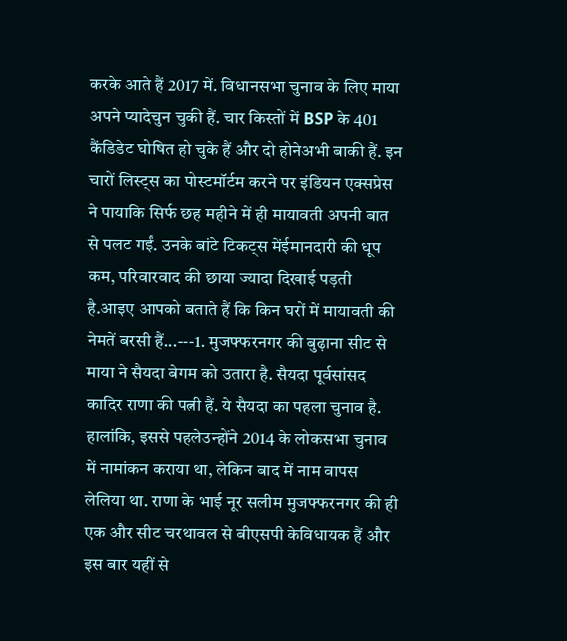करके आते हैं 2017 में. विधानसभा चुनाव के लिए माया अपने प्यादेचुन चुकी हैं. चार किस्तों में BSP के 401 कैंडिडेट घोषित हो चुके हैं और दो होनेअभी बाकी हैं. इन चारों लिस्ट्स का पोस्टमॉर्टम करने पर इंडियन एक्सप्रेस ने पायाकि सिर्फ छह महीने में ही मायावती अपनी बात से पलट गईं. उनके बांटे टिकट्स मेंईमानदारी की धूप कम, परिवारवाद की छाया ज्यादा दिखाई पड़ती है.आइए आपको बताते हैं कि किन घरों में मायावती की नेमतें बरसी हैं...---1. मुजफ्फरनगर की बुढ़ाना सीट से माया ने सैयदा बेगम को उतारा है. सैयदा पूर्वसांसद कादिर राणा की पत्नी हैं. ये सैयदा का पहला चुनाव है. हालांकि, इससे पहलेउन्होंने 2014 के लोकसभा चुनाव में नामांकन कराया था, लेकिन बाद में नाम वापस लेलिया था. राणा के भाई नूर सलीम मुजफ्फरनगर की ही एक और सीट चरथावल से बीएसपी केविधायक हैं और इस बार यहीं से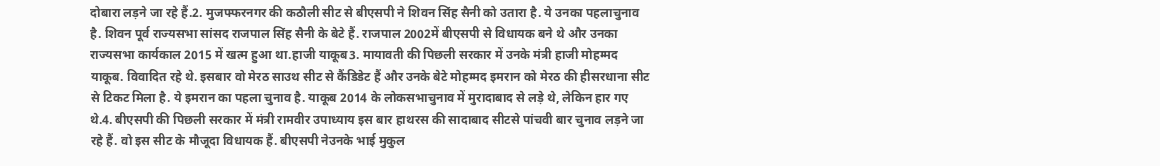दोबारा लड़ने जा रहे हैं.2. मुजफ्फरनगर की कठौली सीट से बीएसपी ने शिवन सिंह सैनी को उतारा है. ये उनका पहलाचुनाव है. शिवन पूर्व राज्यसभा सांसद राजपाल सिंह सैनी के बेटे हैं. राजपाल 2002में बीएसपी से विधायक बने थे और उनका राज्यसभा कार्यकाल 2015 में खत्म हुआ था.हाजी याकूब3. मायावती की पिछली सरकार में उनके मंत्री हाजी मोहम्मद याकूब. विवादित रहे थे. इसबार वो मेरठ साउथ सीट से कैंडिडेट हैं और उनके बेटे मोहम्मद इमरान को मेरठ की हीसरधाना सीट से टिकट मिला है. ये इमरान का पहला चुनाव है. याकूब 2014 के लोकसभाचुनाव में मुरादाबाद से लड़े थे, लेकिन हार गए थे.4. बीएसपी की पिछली सरकार में मंत्री रामवीर उपाध्याय इस बार हाथरस की सादाबाद सीटसे पांचवी बार चुनाव लड़ने जा रहे हैं. वो इस सीट के मौजूदा विधायक हैं. बीएसपी नेउनके भाई मुकुल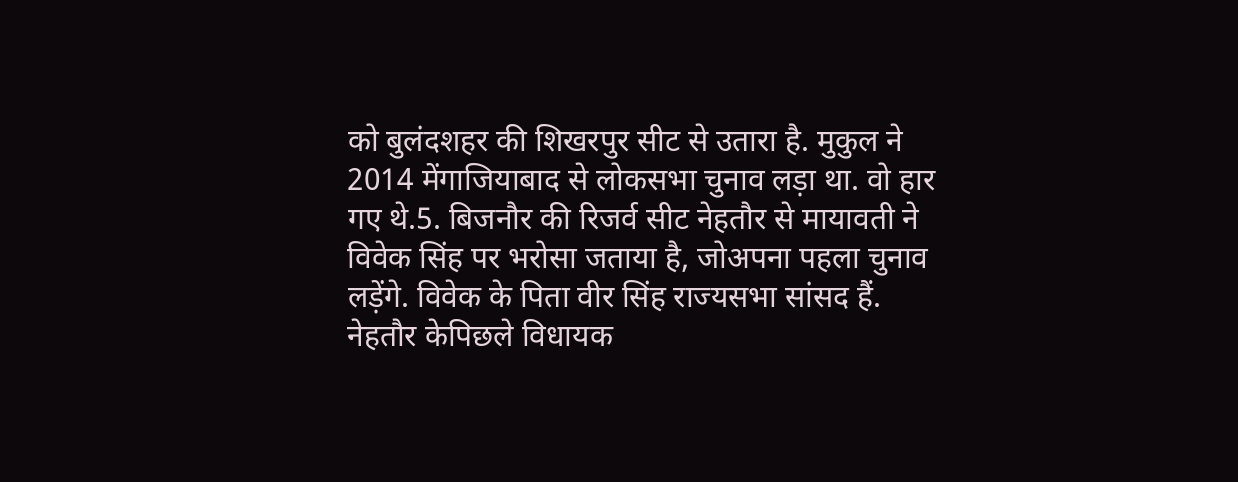को बुलंदशहर की शिखरपुर सीट से उतारा है. मुकुल ने 2014 मेंगाजियाबाद से लोकसभा चुनाव लड़ा था. वो हार गए थे.5. बिजनौर की रिजर्व सीट नेहतौर से मायावती ने विवेक सिंह पर भरोसा जताया है, जोअपना पहला चुनाव लड़ेंगे. विवेक के पिता वीर सिंह राज्यसभा सांसद हैं. नेहतौर केपिछले विधायक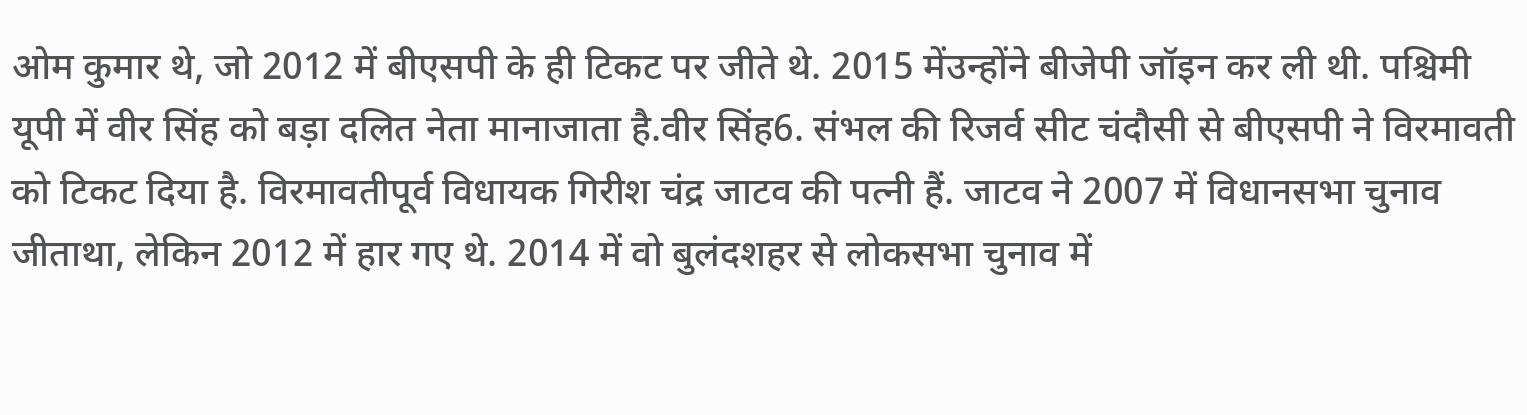ओम कुमार थे, जो 2012 में बीएसपी के ही टिकट पर जीते थे. 2015 मेंउन्होंने बीजेपी जॉइन कर ली थी. पश्चिमी यूपी में वीर सिंह को बड़ा दलित नेता मानाजाता है.वीर सिंह6. संभल की रिजर्व सीट चंदौसी से बीएसपी ने विरमावती को टिकट दिया है. विरमावतीपूर्व विधायक गिरीश चंद्र जाटव की पत्नी हैं. जाटव ने 2007 में विधानसभा चुनाव जीताथा, लेकिन 2012 में हार गए थे. 2014 में वो बुलंदशहर से लोकसभा चुनाव में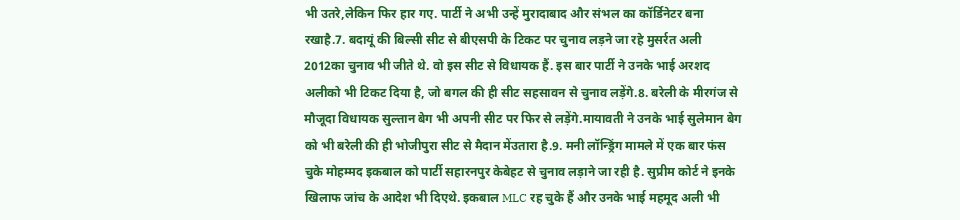भी उतरे,लेकिन फिर हार गए. पार्टी ने अभी उन्हें मुरादाबाद और संभल का कॉर्डिनेटर बना रखाहै.7. बदायूं की बिल्सी सीट से बीएसपी के टिकट पर चुनाव लड़ने जा रहे मुसर्रत अली 2012का चुनाव भी जीते थे. वो इस सीट से विधायक हैं. इस बार पार्टी ने उनके भाई अरशद अलीको भी टिकट दिया है, जो बगल की ही सीट सहसावन से चुनाव लड़ेंगे.8. बरेली के मीरगंज से मौजूदा विधायक सुल्तान बेग भी अपनी सीट पर फिर से लड़ेंगे.मायावती ने उनके भाई सुलेमान बेग को भी बरेली की ही भोजीपुरा सीट से मैदान मेंउतारा है.9. मनी लॉन्ड्रिंग मामले में एक बार फंस चुके मोहम्मद इकबाल को पार्टी सहारनपुर केबेहट से चुनाव लड़ाने जा रही है. सुप्रीम कोर्ट ने इनके खिलाफ जांच के आदेश भी दिएथे. इकबाल MLC रह चुके हैं और उनके भाई महमूद अली भी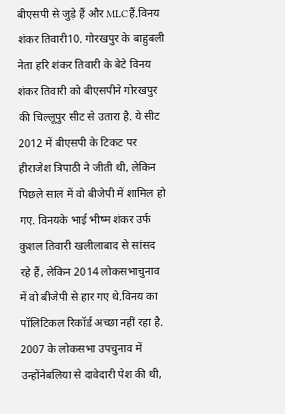बीएसपी से जुड़े हैं और MLCहैं.विनय शंकर तिवारी10. गोरखपुर के बाहुबली नेता हरि शंकर तिवारी के बेटे विनय शंकर तिवारी को बीएसपीने गोरखपुर की चिल्लूपुर सीट से उतारा है. ये सीट 2012 में बीएसपी के टिकट पर हीराजेश त्रिपाठी ने जीती थी, लेकिन पिछले साल में वो बीजेपी में शामिल हो गए. विनयके भाई भीष्म शंकर उर्फ कुशल तिवारी खलीलाबाद से सांसद रहे हैं, लेकिन 2014 लोकसभाचुनाव में वो बीजेपी से हार गए थे.विनय का पॉलिटिकल रिकॉर्ड अच्छा नहीं रहा है. 2007 के लोकसभा उपचुनाव में उन्होंनेबलिया से दावेदारी पेश की थी,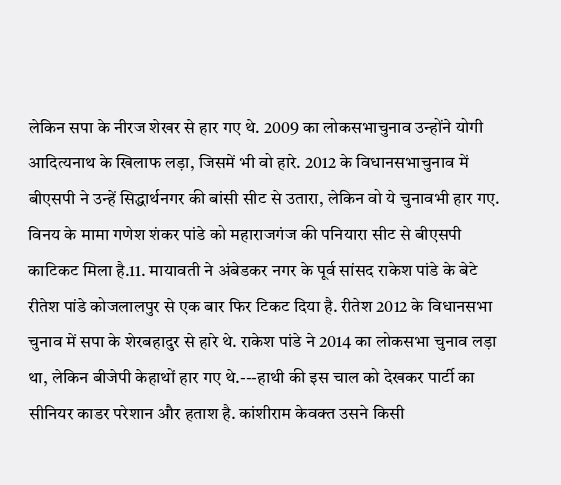लेकिन सपा के नीरज शेखर से हार गए थे. 2009 का लोकसभाचुनाव उन्होंने योगी आदित्यनाथ के खिलाफ लड़ा, जिसमें भी वो हारे. 2012 के विधानसभाचुनाव में बीएसपी ने उन्हें सिद्धार्थनगर की बांसी सीट से उतारा, लेकिन वो ये चुनावभी हार गए. विनय के मामा गणेश शंकर पांडे को महाराजगंज की पनियारा सीट से बीएसपी काटिकट मिला है.11. मायावती ने अंबेडकर नगर के पूर्व सांसद राकेश पांडे के बेटे रीतेश पांडे कोजलालपुर से एक बार फिर टिकट दिया है. रीतेश 2012 के विधानसभा चुनाव में सपा के शेरबहादुर से हारे थे. राकेश पांडे ने 2014 का लोकसभा चुनाव लड़ा था, लेकिन बीजेपी केहाथों हार गए थे.---हाथी की इस चाल को देखकर पार्टी का सीनियर काडर परेशान और हताश है. कांशीराम केवक्त उसने किसी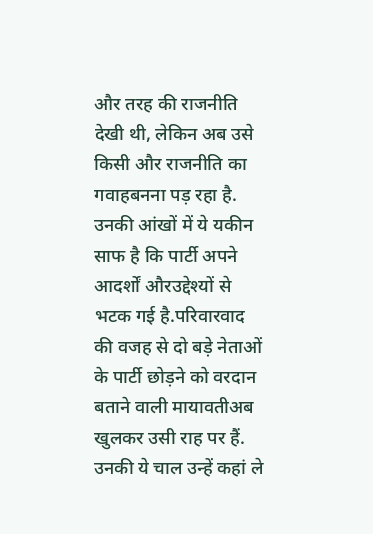और तरह की राजनीति देखी थी, लेकिन अब उसे किसी और राजनीति का गवाहबनना पड़ रहा है. उनकी आंखों में ये यकीन साफ है कि पार्टी अपने आदर्शों औरउद्देश्यों से भटक गई है.परिवारवाद की वजह से दो बड़े नेताओं के पार्टी छोड़ने को वरदान बताने वाली मायावतीअब खुलकर उसी राह पर हैं. उनकी ये चाल उन्हें कहां ले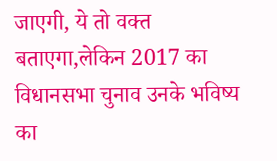जाएगी, ये तो वक्त बताएगा,लेकिन 2017 का विधानसभा चुनाव उनके भविष्य का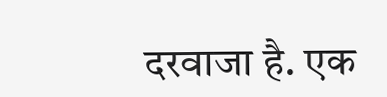दरवाजा है. एक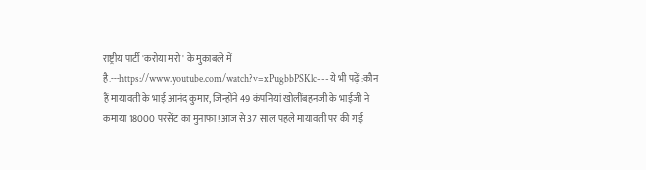राष्ट्रीय पार्टी 'करोया मरो' के मुकाबले में है.---https://www.youtube.com/watch?v=xPugbbPSKlc---ये भी पढ़ें:कौन हैं मायावती के भाई आनंद कुमार, जिन्होंने 49 कंपनियां खोलींबहनजी के भाईजी ने कमाया 18000 परसेंट का मुनाफा!आज से 37 साल पहले मायावती पर की गई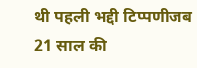थी पहली भद्दी टिप्पणीजब 21 साल की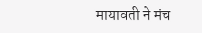मायावती ने मंच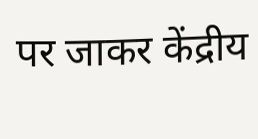पर जाकर केंद्रीय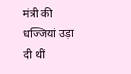मंत्री की धज्जियां उड़ा दी थीं